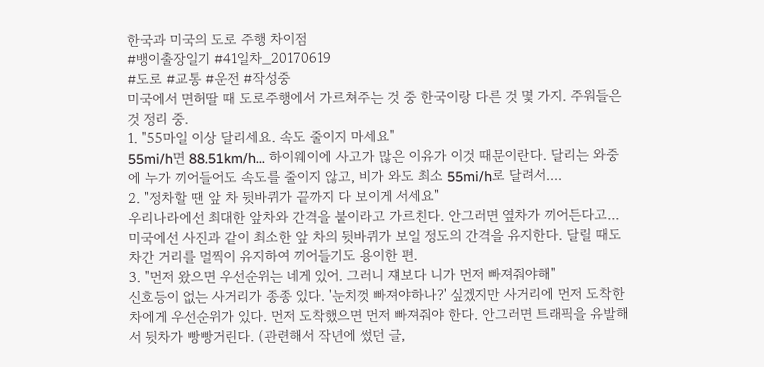한국과 미국의 도로 주행 차이점
#뱅이출장일기 #41일차_20170619
#도로 #교통 #운전 #작성중
미국에서 면허딸 때 도로주행에서 가르쳐주는 것 중 한국이랑 다른 것 몇 가지. 주워들은 것 정리 중.
1. "55마일 이상 달리세요. 속도 줄이지 마세요"
55mi/h면 88.51km/h... 하이웨이에 사고가 많은 이유가 이것 때문이란다. 달리는 와중에 누가 끼어들어도 속도를 줄이지 않고, 비가 와도 최소 55mi/h로 달려서....
2. "정차할 땐 앞 차 뒷바퀴가 끝까지 다 보이게 서세요"
우리나라에선 최대한 앞차와 간격을 붙이라고 가르친다. 안그러면 옆차가 끼어든다고... 미국에선 사진과 같이 최소한 앞 차의 뒷바퀴가 보일 정도의 간격을 유지한다. 달릴 때도 차간 거리를 멀찍이 유지하여 끼어들기도 용이한 편.
3. "먼저 왔으면 우선순위는 네게 있어. 그러니 쟤보다 니가 먼저 빠져줘야해"
신호등이 없는 사거리가 종종 있다. '눈치껏 빠져야하나?' 싶겠지만 사거리에 먼저 도착한 차에게 우선순위가 있다. 먼저 도착했으면 먼저 빠져줘야 한다. 안그러면 트래픽을 유발해서 뒷차가 빵빵거린다. (관련해서 작년에 썼던 글,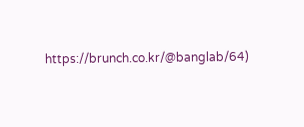https://brunch.co.kr/@banglab/64)